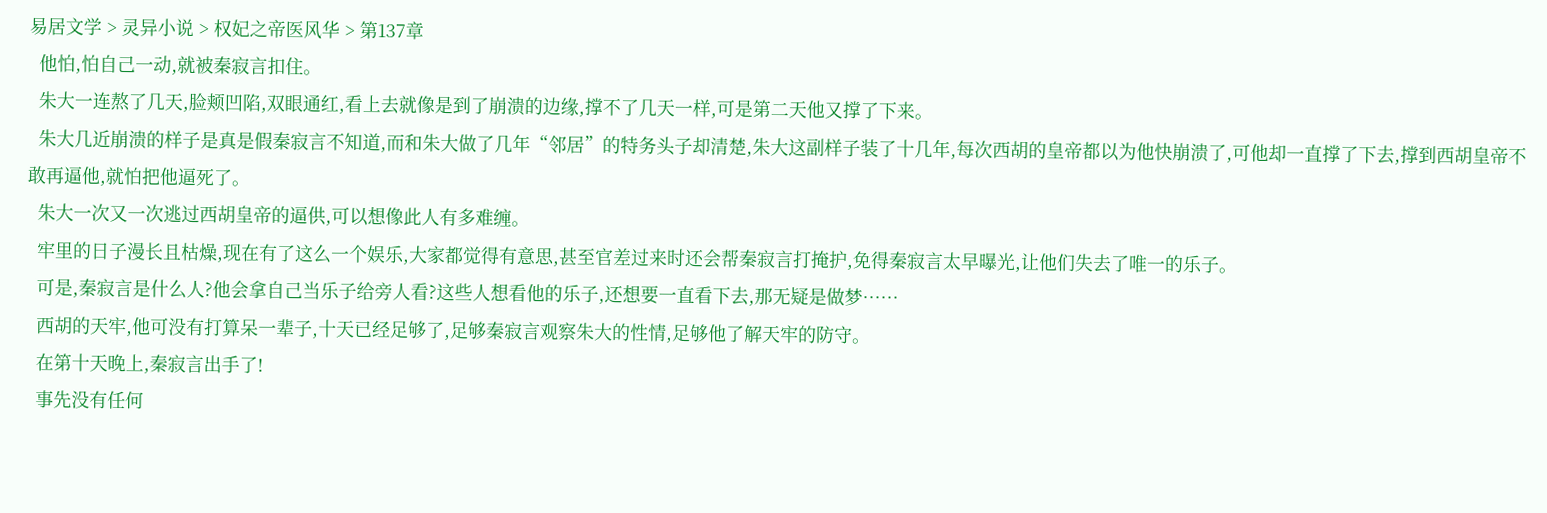易居文学 > 灵异小说 > 权妃之帝医风华 > 第137章
  他怕,怕自己一动,就被秦寂言扣住。
  朱大一连熬了几天,脸颊凹陷,双眼通红,看上去就像是到了崩溃的边缘,撑不了几天一样,可是第二天他又撑了下来。
  朱大几近崩溃的样子是真是假秦寂言不知道,而和朱大做了几年“邻居”的特务头子却清楚,朱大这副样子装了十几年,每次西胡的皇帝都以为他快崩溃了,可他却一直撑了下去,撑到西胡皇帝不敢再逼他,就怕把他逼死了。
  朱大一次又一次逃过西胡皇帝的逼供,可以想像此人有多难缠。
  牢里的日子漫长且枯燥,现在有了这么一个娱乐,大家都觉得有意思,甚至官差过来时还会帮秦寂言打掩护,免得秦寂言太早曝光,让他们失去了唯一的乐子。
  可是,秦寂言是什么人?他会拿自己当乐子给旁人看?这些人想看他的乐子,还想要一直看下去,那无疑是做梦……
  西胡的天牢,他可没有打算呆一辈子,十天已经足够了,足够秦寂言观察朱大的性情,足够他了解天牢的防守。
  在第十天晚上,秦寂言出手了!
  事先没有任何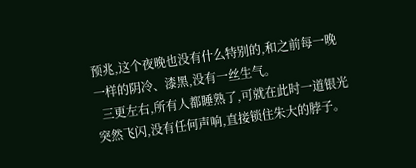预兆,这个夜晚也没有什么特别的,和之前每一晚一样的阴冷、漆黑,没有一丝生气。
  三更左右,所有人都睡熟了,可就在此时一道银光突然飞闪,没有任何声响,直接锁住朱大的脖子。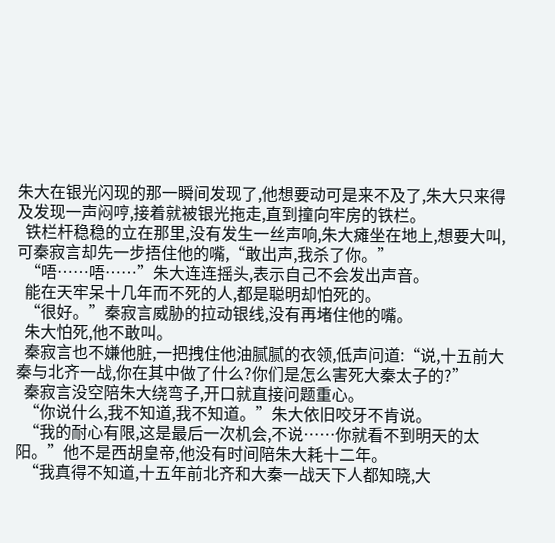朱大在银光闪现的那一瞬间发现了,他想要动可是来不及了,朱大只来得及发现一声闷哼,接着就被银光拖走,直到撞向牢房的铁栏。
  铁栏杆稳稳的立在那里,没有发生一丝声响,朱大瘫坐在地上,想要大叫,可秦寂言却先一步捂住他的嘴,“敢出声,我杀了你。”
  “唔……唔……”朱大连连摇头,表示自己不会发出声音。
  能在天牢呆十几年而不死的人,都是聪明却怕死的。
  “很好。”秦寂言威胁的拉动银线,没有再堵住他的嘴。
  朱大怕死,他不敢叫。
  秦寂言也不嫌他脏,一把拽住他油腻腻的衣领,低声问道:“说,十五前大秦与北齐一战,你在其中做了什么?你们是怎么害死大秦太子的?”
  秦寂言没空陪朱大绕弯子,开口就直接问题重心。
  “你说什么,我不知道,我不知道。”朱大依旧咬牙不肯说。
  “我的耐心有限,这是最后一次机会,不说……你就看不到明天的太阳。”他不是西胡皇帝,他没有时间陪朱大耗十二年。
  “我真得不知道,十五年前北齐和大秦一战天下人都知晓,大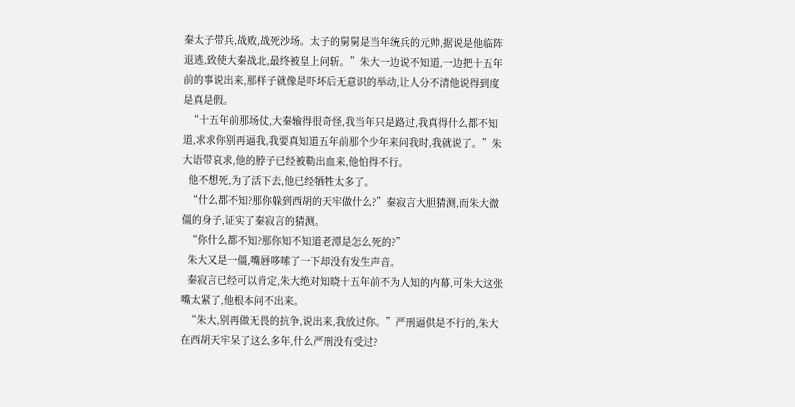秦太子带兵,战败,战死沙场。太子的舅舅是当年统兵的元帅,据说是他临阵退逃,致使大秦战北,最终被皇上问斩。”朱大一边说不知道,一边把十五年前的事说出来,那样子就像是吓坏后无意识的举动,让人分不清他说得到度是真是假。
  “十五年前那场仗,大秦输得很奇怪,我当年只是路过,我真得什么都不知道,求求你别再逼我,我要真知道五年前那个少年来问我时,我就说了。”朱大语带哀求,他的脖子已经被勒出血来,他怕得不行。
  他不想死,为了活下去,他已经牺牲太多了。
  “什么都不知?那你躲到西胡的天牢做什么?”秦寂言大胆猜测,而朱大微僵的身子,证实了秦寂言的猜测。
  “你什么都不知?那你知不知道老潭是怎么死的?”
  朱大又是一僵,嘴唇哆嗦了一下却没有发生声音。
  秦寂言已经可以肯定,朱大绝对知晓十五年前不为人知的内幕,可朱大这张嘴太紧了,他根本问不出来。
  “朱大,别再做无畏的抗争,说出来,我放过你。”严刑逼供是不行的,朱大在西胡天牢呆了这么多年,什么严刑没有受过?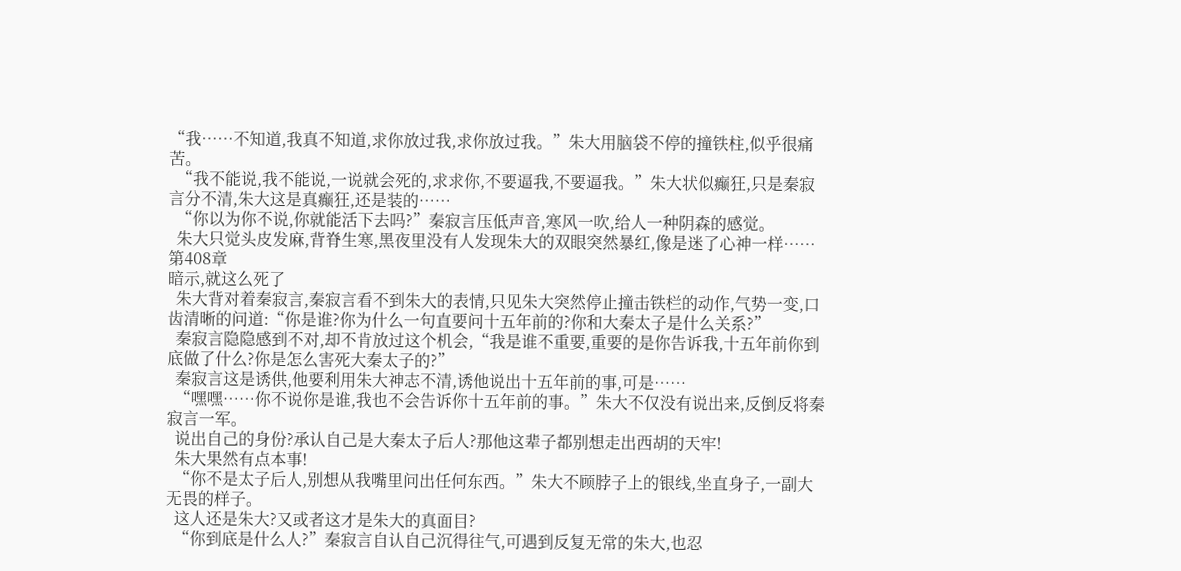“我……不知道,我真不知道,求你放过我,求你放过我。”朱大用脑袋不停的撞铁柱,似乎很痛苦。
  “我不能说,我不能说,一说就会死的,求求你,不要逼我,不要逼我。”朱大状似癫狂,只是秦寂言分不清,朱大这是真癫狂,还是装的……
  “你以为你不说,你就能活下去吗?”秦寂言压低声音,寒风一吹,给人一种阴森的感觉。
  朱大只觉头皮发麻,背脊生寒,黑夜里没有人发现朱大的双眼突然暴红,像是迷了心神一样……
第408章
暗示,就这么死了
  朱大背对着秦寂言,秦寂言看不到朱大的表情,只见朱大突然停止撞击铁栏的动作,气势一变,口齿清晰的问道:“你是谁?你为什么一句直要问十五年前的?你和大秦太子是什么关系?”
  秦寂言隐隐感到不对,却不肯放过这个机会,“我是谁不重要,重要的是你告诉我,十五年前你到底做了什么?你是怎么害死大秦太子的?”
  秦寂言这是诱供,他要利用朱大神志不清,诱他说出十五年前的事,可是……
  “嘿嘿……你不说你是谁,我也不会告诉你十五年前的事。”朱大不仅没有说出来,反倒反将秦寂言一军。
  说出自己的身份?承认自己是大秦太子后人?那他这辈子都别想走出西胡的天牢!
  朱大果然有点本事!
  “你不是太子后人,别想从我嘴里问出任何东西。”朱大不顾脖子上的银线,坐直身子,一副大无畏的样子。
  这人还是朱大?又或者这才是朱大的真面目?
  “你到底是什么人?”秦寂言自认自己沉得往气,可遇到反复无常的朱大,也忍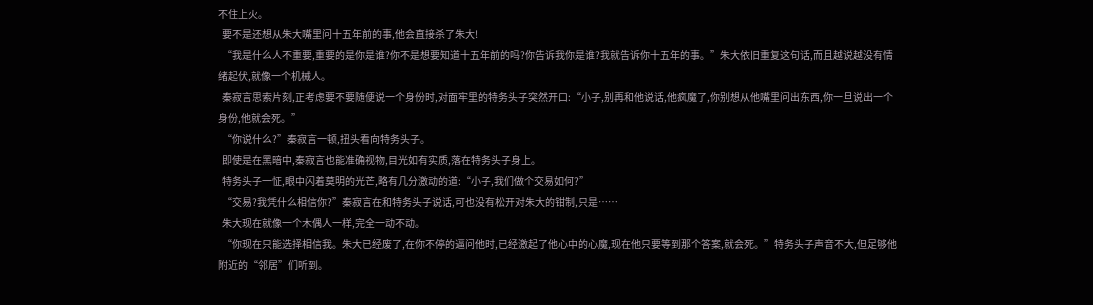不住上火。
  要不是还想从朱大嘴里问十五年前的事,他会直接杀了朱大!
  “我是什么人不重要,重要的是你是谁?你不是想要知道十五年前的吗?你告诉我你是谁?我就告诉你十五年的事。”朱大依旧重复这句话,而且越说越没有情绪起伏,就像一个机械人。
  秦寂言思索片刻,正考虑要不要随便说一个身份时,对面牢里的特务头子突然开口:“小子,别再和他说话,他疯魔了,你别想从他嘴里问出东西,你一旦说出一个身份,他就会死。”
  “你说什么?”秦寂言一顿,扭头看向特务头子。
  即使是在黑暗中,秦寂言也能准确视物,目光如有实质,落在特务头子身上。
  特务头子一怔,眼中闪着莫明的光芒,略有几分激动的道:“小子,我们做个交易如何?”
  “交易?我凭什么相信你?”秦寂言在和特务头子说话,可也没有松开对朱大的钳制,只是……
  朱大现在就像一个木偶人一样,完全一动不动。
  “你现在只能选择相信我。朱大已经废了,在你不停的逼问他时,已经激起了他心中的心魔,现在他只要等到那个答案,就会死。”特务头子声音不大,但足够他附近的“邻居”们听到。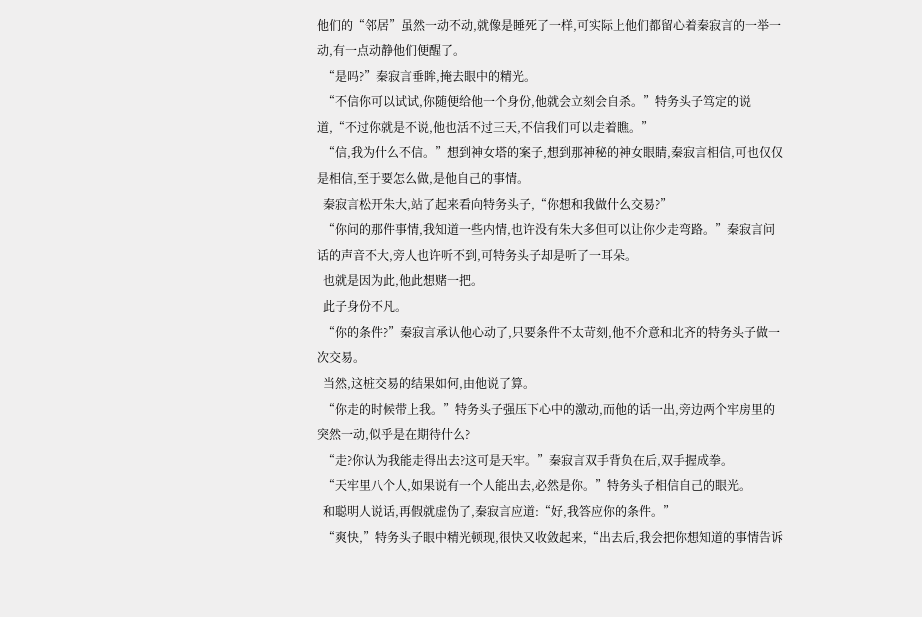他们的“邻居”虽然一动不动,就像是睡死了一样,可实际上他们都留心着秦寂言的一举一动,有一点动静他们便醒了。
  “是吗?”秦寂言垂眸,掩去眼中的精光。
  “不信你可以试试,你随便给他一个身份,他就会立刻会自杀。”特务头子笃定的说道,“不过你就是不说,他也活不过三天,不信我们可以走着瞧。”
  “信,我为什么不信。”想到神女塔的案子,想到那神秘的神女眼睛,秦寂言相信,可也仅仅是相信,至于要怎么做,是他自己的事情。
  秦寂言松开朱大,站了起来看向特务头子,“你想和我做什么交易?”
  “你问的那件事情,我知道一些内情,也许没有朱大多但可以让你少走弯路。”秦寂言问话的声音不大,旁人也许听不到,可特务头子却是听了一耳朵。
  也就是因为此,他此想赌一把。
  此子身份不凡。
  “你的条件?”秦寂言承认他心动了,只要条件不太苛刻,他不介意和北齐的特务头子做一次交易。
  当然,这桩交易的结果如何,由他说了算。
  “你走的时候带上我。”特务头子强压下心中的激动,而他的话一出,旁边两个牢房里的突然一动,似乎是在期待什么?
  “走?你认为我能走得出去?这可是天牢。”秦寂言双手背负在后,双手握成拳。
  “天牢里八个人,如果说有一个人能出去,必然是你。”特务头子相信自己的眼光。
  和聪明人说话,再假就虚伪了,秦寂言应道:“好,我答应你的条件。”
  “爽快,”特务头子眼中精光顿现,很快又收敛起来,“出去后,我会把你想知道的事情告诉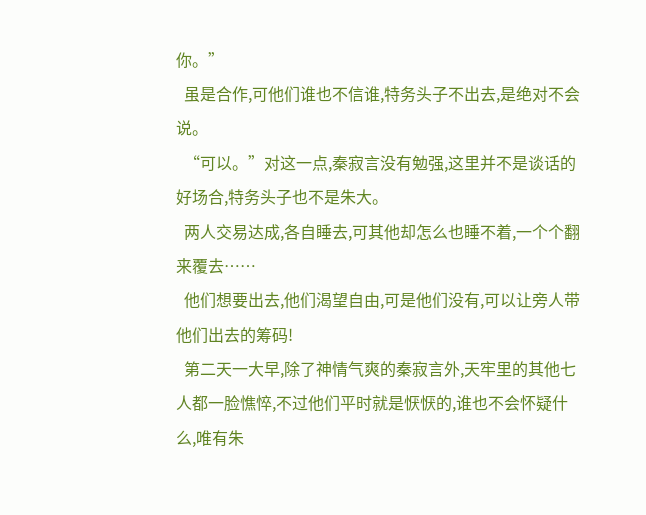你。”
  虽是合作,可他们谁也不信谁,特务头子不出去,是绝对不会说。
  “可以。”对这一点,秦寂言没有勉强,这里并不是谈话的好场合,特务头子也不是朱大。
  两人交易达成,各自睡去,可其他却怎么也睡不着,一个个翻来覆去……
  他们想要出去,他们渴望自由,可是他们没有,可以让旁人带他们出去的筹码!
  第二天一大早,除了神情气爽的秦寂言外,天牢里的其他七人都一脸憔悴,不过他们平时就是恹恹的,谁也不会怀疑什么,唯有朱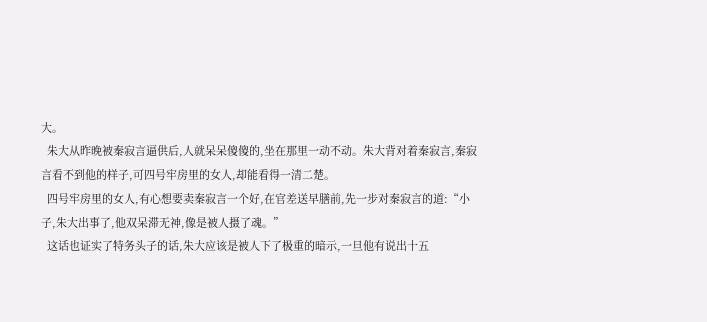大。
  朱大从昨晚被秦寂言逼供后,人就呆呆傻傻的,坐在那里一动不动。朱大背对着秦寂言,秦寂言看不到他的样子,可四号牢房里的女人,却能看得一清二楚。
  四号牢房里的女人,有心想要卖秦寂言一个好,在官差送早膳前,先一步对秦寂言的道:“小子,朱大出事了,他双呆滞无神,像是被人摄了魂。”
  这话也证实了特务头子的话,朱大应该是被人下了极重的暗示,一旦他有说出十五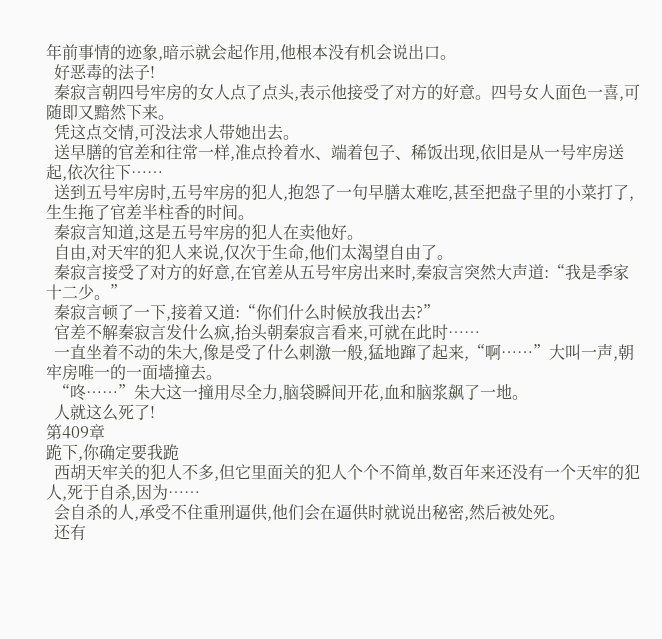年前事情的迹象,暗示就会起作用,他根本没有机会说出口。
  好恶毒的法子!
  秦寂言朝四号牢房的女人点了点头,表示他接受了对方的好意。四号女人面色一喜,可随即又黯然下来。
  凭这点交情,可没法求人带她出去。
  送早膳的官差和往常一样,准点拎着水、端着包子、稀饭出现,依旧是从一号牢房送起,依次往下……
  送到五号牢房时,五号牢房的犯人,抱怨了一句早膳太难吃,甚至把盘子里的小菜打了,生生拖了官差半柱香的时间。
  秦寂言知道,这是五号牢房的犯人在卖他好。
  自由,对天牢的犯人来说,仅次于生命,他们太渴望自由了。
  秦寂言接受了对方的好意,在官差从五号牢房出来时,秦寂言突然大声道:“我是季家十二少。”
  秦寂言顿了一下,接着又道:“你们什么时候放我出去?”
  官差不解秦寂言发什么疯,抬头朝秦寂言看来,可就在此时……
  一直坐着不动的朱大,像是受了什么刺激一般,猛地蹿了起来,“啊……”大叫一声,朝牢房唯一的一面墙撞去。
  “咚……”朱大这一撞用尽全力,脑袋瞬间开花,血和脑浆飙了一地。
  人就这么死了!
第409章
跪下,你确定要我跪
  西胡天牢关的犯人不多,但它里面关的犯人个个不简单,数百年来还没有一个天牢的犯人,死于自杀,因为……
  会自杀的人,承受不住重刑逼供,他们会在逼供时就说出秘密,然后被处死。
  还有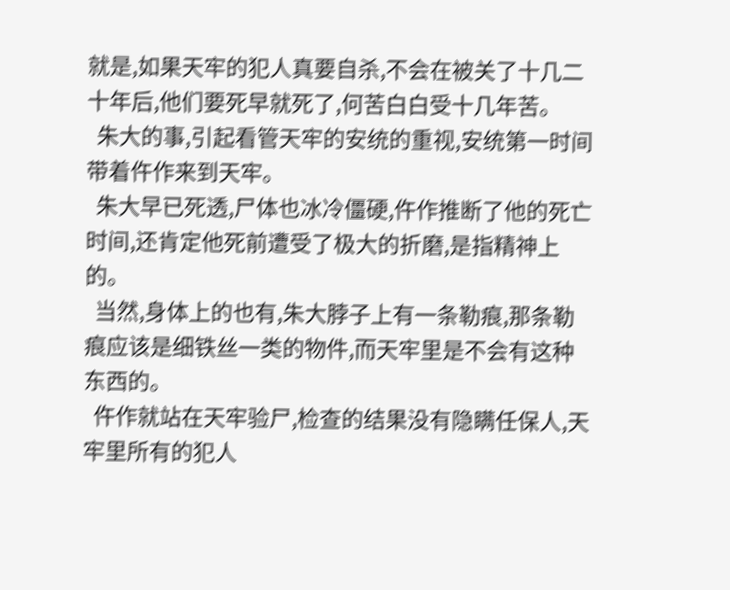就是,如果天牢的犯人真要自杀,不会在被关了十几二十年后,他们要死早就死了,何苦白白受十几年苦。
  朱大的事,引起看管天牢的安统的重视,安统第一时间带着仵作来到天牢。
  朱大早已死透,尸体也冰冷僵硬,仵作推断了他的死亡时间,还肯定他死前遭受了极大的折磨,是指精神上的。
  当然,身体上的也有,朱大脖子上有一条勒痕,那条勒痕应该是细铁丝一类的物件,而天牢里是不会有这种东西的。
  仵作就站在天牢验尸,检查的结果没有隐瞒任保人,天牢里所有的犯人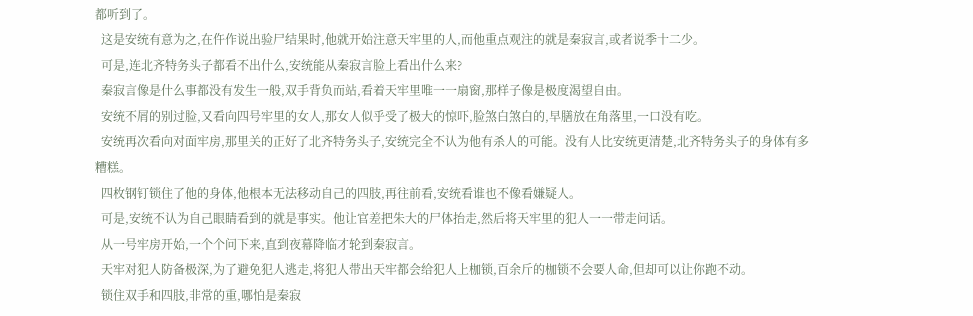都听到了。
  这是安统有意为之,在仵作说出验尸结果时,他就开始注意天牢里的人,而他重点观注的就是秦寂言,或者说季十二少。
  可是,连北齐特务头子都看不出什么,安统能从秦寂言脸上看出什么来?
  秦寂言像是什么事都没有发生一般,双手背负而站,看着天牢里唯一一扇窗,那样子像是极度渴望自由。
  安统不屑的别过脸,又看向四号牢里的女人,那女人似乎受了极大的惊吓,脸煞白煞白的,早膳放在角落里,一口没有吃。
  安统再次看向对面牢房,那里关的正好了北齐特务头子,安统完全不认为他有杀人的可能。没有人比安统更清楚,北齐特务头子的身体有多糟糕。
  四枚钢钉锁住了他的身体,他根本无法移动自己的四肢,再往前看,安统看谁也不像看嫌疑人。
  可是,安统不认为自己眼睛看到的就是事实。他让官差把朱大的尸体抬走,然后将天牢里的犯人一一带走问话。
  从一号牢房开始,一个个问下来,直到夜幕降临才轮到秦寂言。
  天牢对犯人防备极深,为了避免犯人逃走,将犯人带出天牢都会给犯人上枷锁,百余斤的枷锁不会要人命,但却可以让你跑不动。
  锁住双手和四肢,非常的重,哪怕是秦寂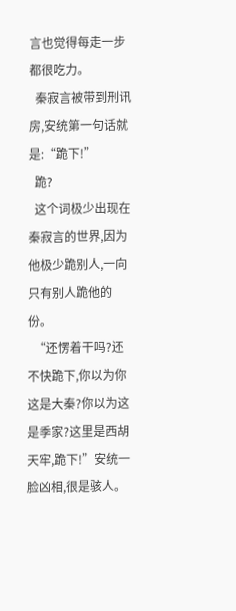言也觉得每走一步都很吃力。
  秦寂言被带到刑讯房,安统第一句话就是:“跪下!”
  跪?
  这个词极少出现在秦寂言的世界,因为他极少跪别人,一向只有别人跪他的份。
  “还愣着干吗?还不快跪下,你以为你这是大秦?你以为这是季家?这里是西胡天牢,跪下!”安统一脸凶相,很是骇人。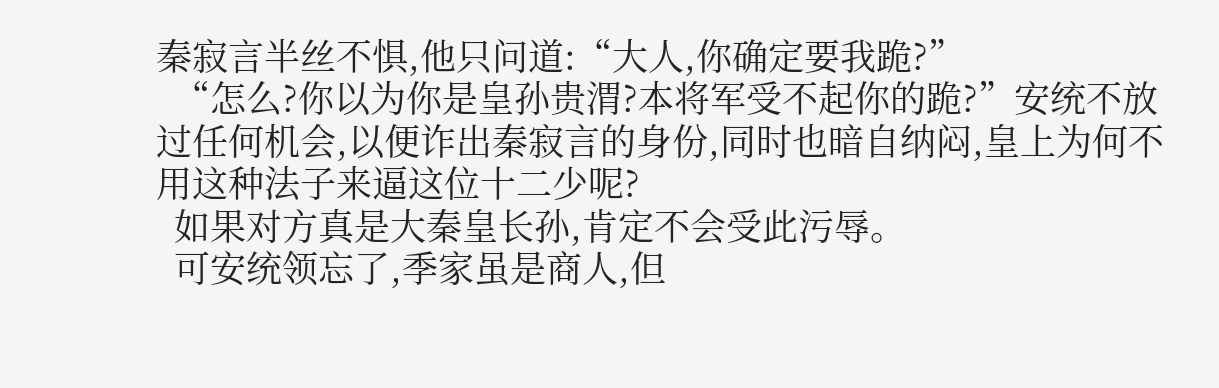秦寂言半丝不惧,他只问道:“大人,你确定要我跪?”
  “怎么?你以为你是皇孙贵渭?本将军受不起你的跪?”安统不放过任何机会,以便诈出秦寂言的身份,同时也暗自纳闷,皇上为何不用这种法子来逼这位十二少呢?
  如果对方真是大秦皇长孙,肯定不会受此污辱。
  可安统领忘了,季家虽是商人,但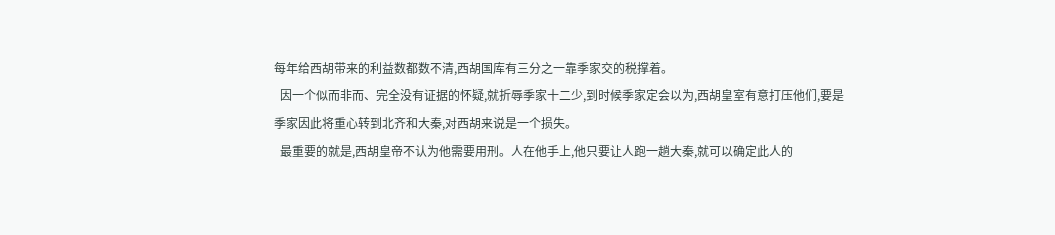每年给西胡带来的利益数都数不清,西胡国库有三分之一靠季家交的税撑着。
  因一个似而非而、完全没有证据的怀疑,就折辱季家十二少,到时候季家定会以为,西胡皇室有意打压他们,要是季家因此将重心转到北齐和大秦,对西胡来说是一个损失。
  最重要的就是,西胡皇帝不认为他需要用刑。人在他手上,他只要让人跑一趟大秦,就可以确定此人的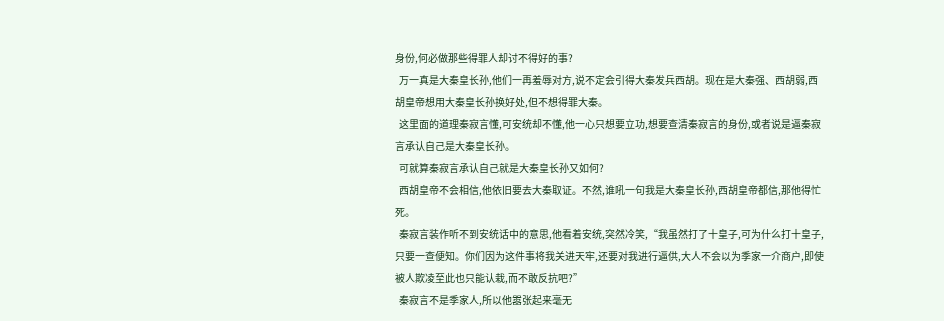身份,何必做那些得罪人却讨不得好的事?
  万一真是大秦皇长孙,他们一再羞辱对方,说不定会引得大秦发兵西胡。现在是大秦强、西胡弱,西胡皇帝想用大秦皇长孙换好处,但不想得罪大秦。
  这里面的道理秦寂言懂,可安统却不懂,他一心只想要立功,想要查清秦寂言的身份,或者说是逼秦寂言承认自己是大秦皇长孙。
  可就算秦寂言承认自己就是大秦皇长孙又如何?
  西胡皇帝不会相信,他依旧要去大秦取证。不然,谁吼一句我是大秦皇长孙,西胡皇帝都信,那他得忙死。
  秦寂言装作听不到安统话中的意思,他看着安统,突然冷笑,“我虽然打了十皇子,可为什么打十皇子,只要一查便知。你们因为这件事将我关进天牢,还要对我进行逼供,大人不会以为季家一介商户,即使被人欺凌至此也只能认栽,而不敢反抗吧?”
  秦寂言不是季家人,所以他嚣张起来毫无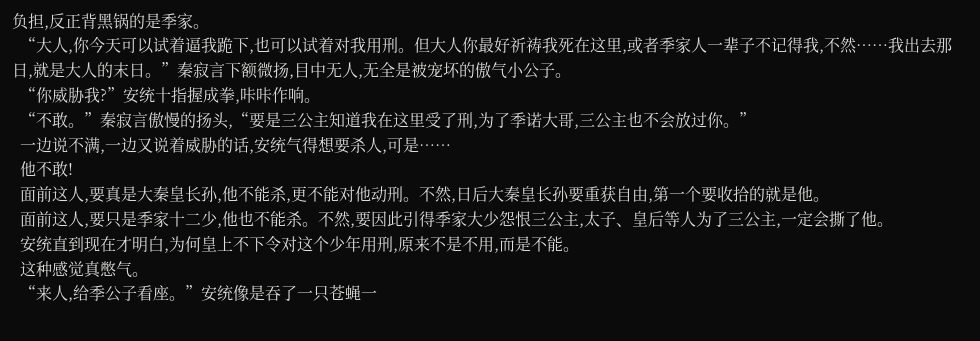负担,反正背黑锅的是季家。
  “大人,你今天可以试着逼我跪下,也可以试着对我用刑。但大人你最好祈祷我死在这里,或者季家人一辈子不记得我,不然……我出去那日,就是大人的末日。”秦寂言下额微扬,目中无人,无全是被宠坏的傲气小公子。
  “你威胁我?”安统十指握成拳,咔咔作响。
  “不敢。”秦寂言傲慢的扬头,“要是三公主知道我在这里受了刑,为了季诺大哥,三公主也不会放过你。”
  一边说不满,一边又说着威胁的话,安统气得想要杀人,可是……
  他不敢!
  面前这人,要真是大秦皇长孙,他不能杀,更不能对他动刑。不然,日后大秦皇长孙要重获自由,第一个要收拾的就是他。
  面前这人,要只是季家十二少,他也不能杀。不然,要因此引得季家大少怨恨三公主,太子、皇后等人为了三公主,一定会撕了他。
  安统直到现在才明白,为何皇上不下令对这个少年用刑,原来不是不用,而是不能。
  这种感觉真憋气。
  “来人,给季公子看座。”安统像是吞了一只苍蝇一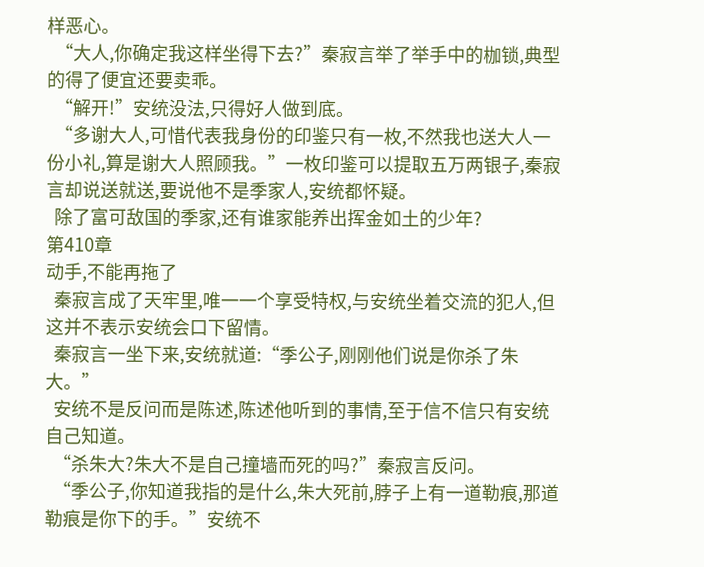样恶心。
  “大人,你确定我这样坐得下去?”秦寂言举了举手中的枷锁,典型的得了便宜还要卖乖。
  “解开!”安统没法,只得好人做到底。
  “多谢大人,可惜代表我身份的印鉴只有一枚,不然我也送大人一份小礼,算是谢大人照顾我。”一枚印鉴可以提取五万两银子,秦寂言却说送就送,要说他不是季家人,安统都怀疑。
  除了富可敌国的季家,还有谁家能养出挥金如土的少年?
第410章
动手,不能再拖了
  秦寂言成了天牢里,唯一一个享受特权,与安统坐着交流的犯人,但这并不表示安统会口下留情。
  秦寂言一坐下来,安统就道:“季公子,刚刚他们说是你杀了朱大。”
  安统不是反问而是陈述,陈述他听到的事情,至于信不信只有安统自己知道。
  “杀朱大?朱大不是自己撞墙而死的吗?”秦寂言反问。
  “季公子,你知道我指的是什么,朱大死前,脖子上有一道勒痕,那道勒痕是你下的手。”安统不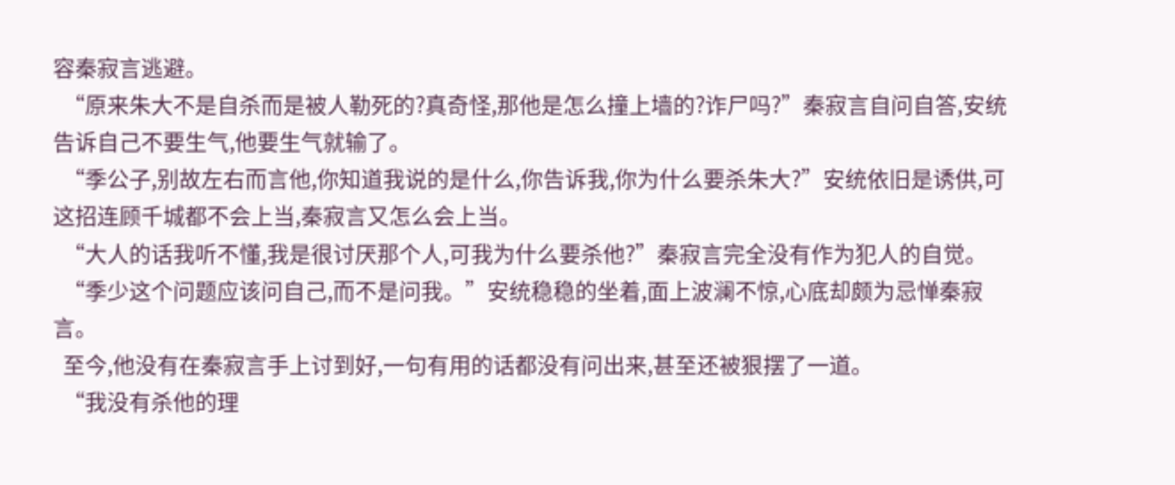容秦寂言逃避。
  “原来朱大不是自杀而是被人勒死的?真奇怪,那他是怎么撞上墙的?诈尸吗?”秦寂言自问自答,安统告诉自己不要生气,他要生气就输了。
  “季公子,别故左右而言他,你知道我说的是什么,你告诉我,你为什么要杀朱大?”安统依旧是诱供,可这招连顾千城都不会上当,秦寂言又怎么会上当。
  “大人的话我听不懂,我是很讨厌那个人,可我为什么要杀他?”秦寂言完全没有作为犯人的自觉。
  “季少这个问题应该问自己,而不是问我。”安统稳稳的坐着,面上波澜不惊,心底却颇为忌惮秦寂言。
  至今,他没有在秦寂言手上讨到好,一句有用的话都没有问出来,甚至还被狠摆了一道。
  “我没有杀他的理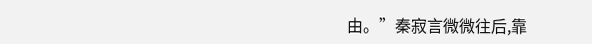由。”秦寂言微微往后,靠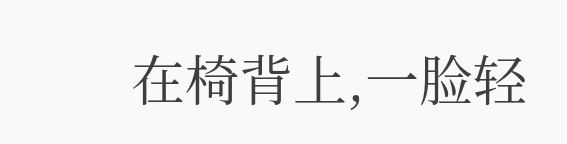在椅背上,一脸轻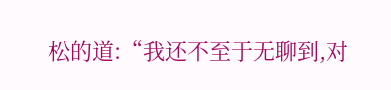松的道:“我还不至于无聊到,对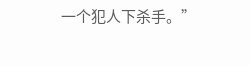一个犯人下杀手。”